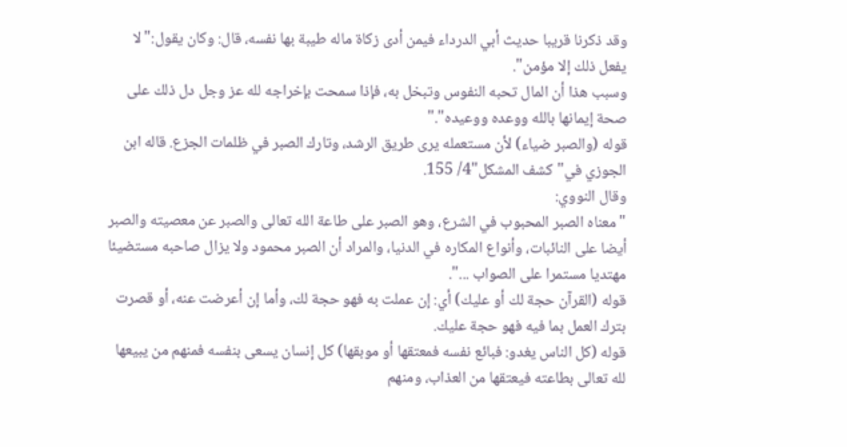وقد ذكرنا قريبا حديث أبي الدرداء فيمن أدى زكاة ماله طيبة بها نفسه، قال: وكان يقول:"لا يفعل ذلك إلا مؤمن".
وسبب هذا أن المال تحبه النفوس وتبخل به، فإذا سمحت بإخراجه لله عز وجل دل ذلك على صحة إيمانها بالله ووعده ووعيده"."
قوله (والصبر ضياء) لأن مستعمله يرى طريق الرشد، وتارك الصبر في ظلمات الجزع. قاله ابن الجوزي في"كشف المشكل"4/ 155.
وقال النووي:
"معناه الصبر المحبوب في الشرع، وهو الصبر على طاعة الله تعالى والصبر عن معصيته والصبر أيضا على النائبات، وأنواع المكاره في الدنيا، والمراد أن الصبر محمود ولا يزال صاحبه مستضيئا مهتديا مستمرا على الصواب ...".
قوله (القرآن حجة لك أو عليك) أي: إن عملت به فهو حجة لك، وأما إن أعرضت عنه، أو قصرت بترك العمل بما فيه فهو حجة عليك.
قوله (كل الناس يغدو: فبائع نفسه فمعتقها أو موبقها) كل إنسان يسعى بنفسه فمنهم من يبيعها لله تعالى بطاعته فيعتقها من العذاب، ومنهم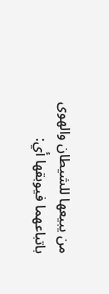من يبيعها للشيطان والهوى باتباعهما فيوبقها أي: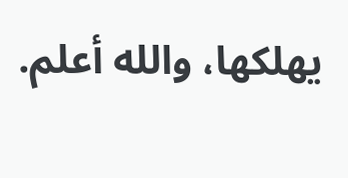يهلكها، والله أعلم.